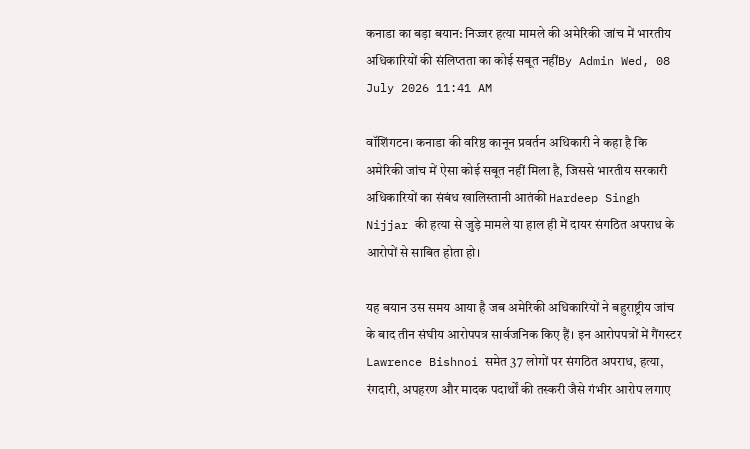कनाडा का बड़ा बयान: निज्जर हत्या मामले की अमेरिकी जांच में भारतीय अधिकारियों की संलिप्तता का कोई सबूत नहींBy Admin Wed, 08 July 2026 11:41 AM

वॉशिंगटन। कनाडा की वरिष्ठ कानून प्रवर्तन अधिकारी ने कहा है कि अमेरिकी जांच में ऐसा कोई सबूत नहीं मिला है, जिससे भारतीय सरकारी अधिकारियों का संबंध खालिस्तानी आतंकी Hardeep Singh Nijjar की हत्या से जुड़े मामले या हाल ही में दायर संगठित अपराध के आरोपों से साबित होता हो।

यह बयान उस समय आया है जब अमेरिकी अधिकारियों ने बहुराष्ट्रीय जांच के बाद तीन संघीय आरोपपत्र सार्वजनिक किए हैं। इन आरोपपत्रों में गैंगस्टर Lawrence Bishnoi समेत 37 लोगों पर संगठित अपराध, हत्या, रंगदारी, अपहरण और मादक पदार्थों की तस्करी जैसे गंभीर आरोप लगाए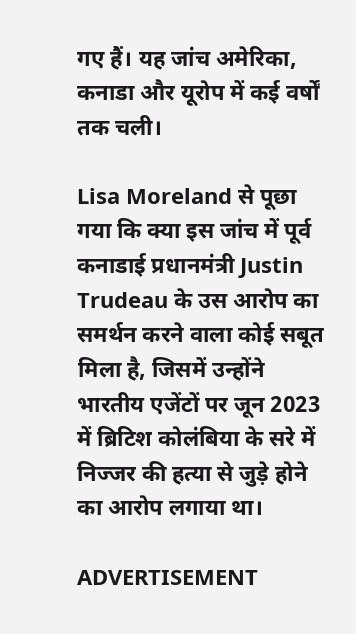गए हैं। यह जांच अमेरिका, कनाडा और यूरोप में कई वर्षों तक चली।

Lisa Moreland से पूछा गया कि क्या इस जांच में पूर्व कनाडाई प्रधानमंत्री Justin Trudeau के उस आरोप का समर्थन करने वाला कोई सबूत मिला है, जिसमें उन्होंने भारतीय एजेंटों पर जून 2023 में ब्रिटिश कोलंबिया के सरे में निज्जर की हत्या से जुड़े होने का आरोप लगाया था।

ADVERTISEMENT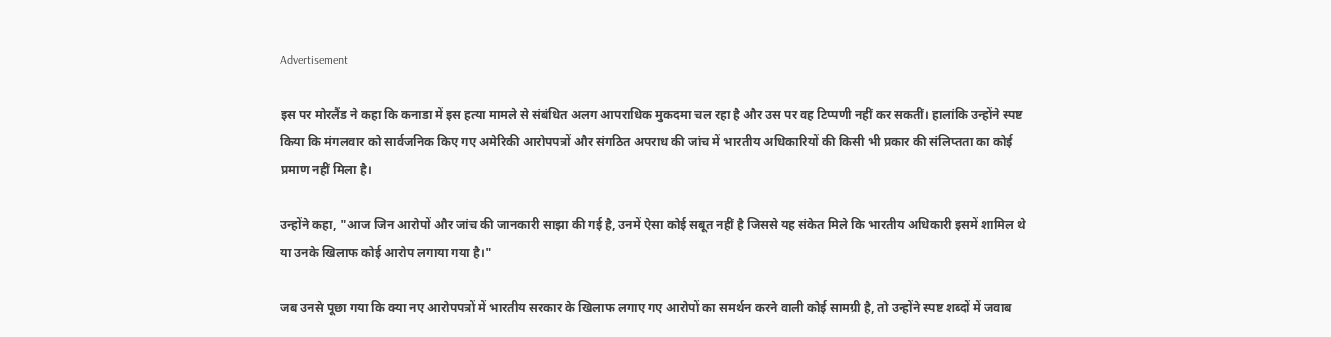Advertisement

इस पर मोरलैंड ने कहा कि कनाडा में इस हत्या मामले से संबंधित अलग आपराधिक मुकदमा चल रहा है और उस पर वह टिप्पणी नहीं कर सकतीं। हालांकि उन्होंने स्पष्ट किया कि मंगलवार को सार्वजनिक किए गए अमेरिकी आरोपपत्रों और संगठित अपराध की जांच में भारतीय अधिकारियों की किसी भी प्रकार की संलिप्तता का कोई प्रमाण नहीं मिला है।

उन्होंने कहा, "आज जिन आरोपों और जांच की जानकारी साझा की गई है, उनमें ऐसा कोई सबूत नहीं है जिससे यह संकेत मिले कि भारतीय अधिकारी इसमें शामिल थे या उनके खिलाफ कोई आरोप लगाया गया है।"

जब उनसे पूछा गया कि क्या नए आरोपपत्रों में भारतीय सरकार के खिलाफ लगाए गए आरोपों का समर्थन करने वाली कोई सामग्री है, तो उन्होंने स्पष्ट शब्दों में जवाब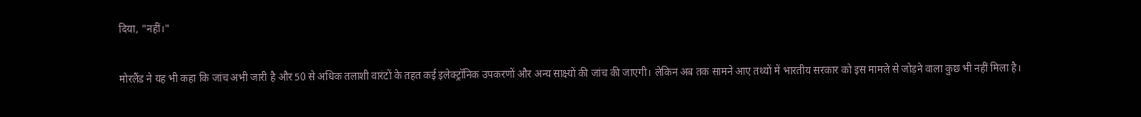दिया, "नहीं।"

मोरलैंड ने यह भी कहा कि जांच अभी जारी है और 50 से अधिक तलाशी वारंटों के तहत कई इलेक्ट्रॉनिक उपकरणों और अन्य साक्ष्यों की जांच की जाएगी। लेकिन अब तक सामने आए तथ्यों में भारतीय सरकार को इस मामले से जोड़ने वाला कुछ भी नहीं मिला है।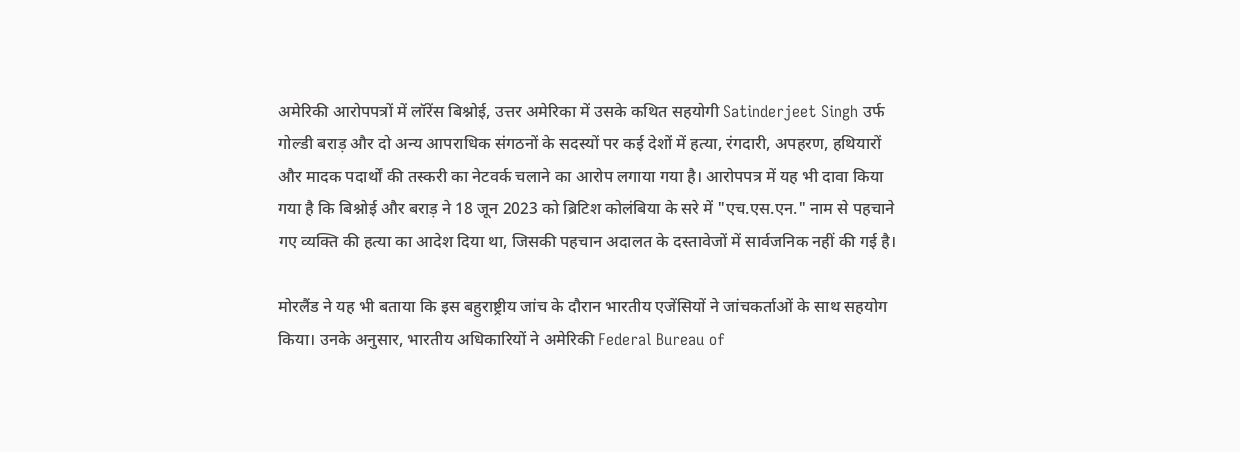अमेरिकी आरोपपत्रों में लॉरेंस बिश्नोई, उत्तर अमेरिका में उसके कथित सहयोगी Satinderjeet Singh उर्फ गोल्डी बराड़ और दो अन्य आपराधिक संगठनों के सदस्यों पर कई देशों में हत्या, रंगदारी, अपहरण, हथियारों और मादक पदार्थों की तस्करी का नेटवर्क चलाने का आरोप लगाया गया है। आरोपपत्र में यह भी दावा किया गया है कि बिश्नोई और बराड़ ने 18 जून 2023 को ब्रिटिश कोलंबिया के सरे में "एच.एस.एन." नाम से पहचाने गए व्यक्ति की हत्या का आदेश दिया था, जिसकी पहचान अदालत के दस्तावेजों में सार्वजनिक नहीं की गई है।

मोरलैंड ने यह भी बताया कि इस बहुराष्ट्रीय जांच के दौरान भारतीय एजेंसियों ने जांचकर्ताओं के साथ सहयोग किया। उनके अनुसार, भारतीय अधिकारियों ने अमेरिकी Federal Bureau of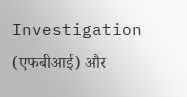Investigation (एफबीआई) और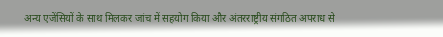अन्य एजेंसियों के साथ मिलकर जांच में सहयोग किया और अंतरराष्ट्रीय संगठित अपराध से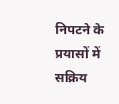निपटने के प्रयासों में सक्रिय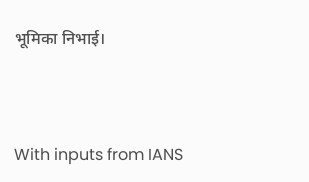भूमिका निभाई।



With inputs from IANS